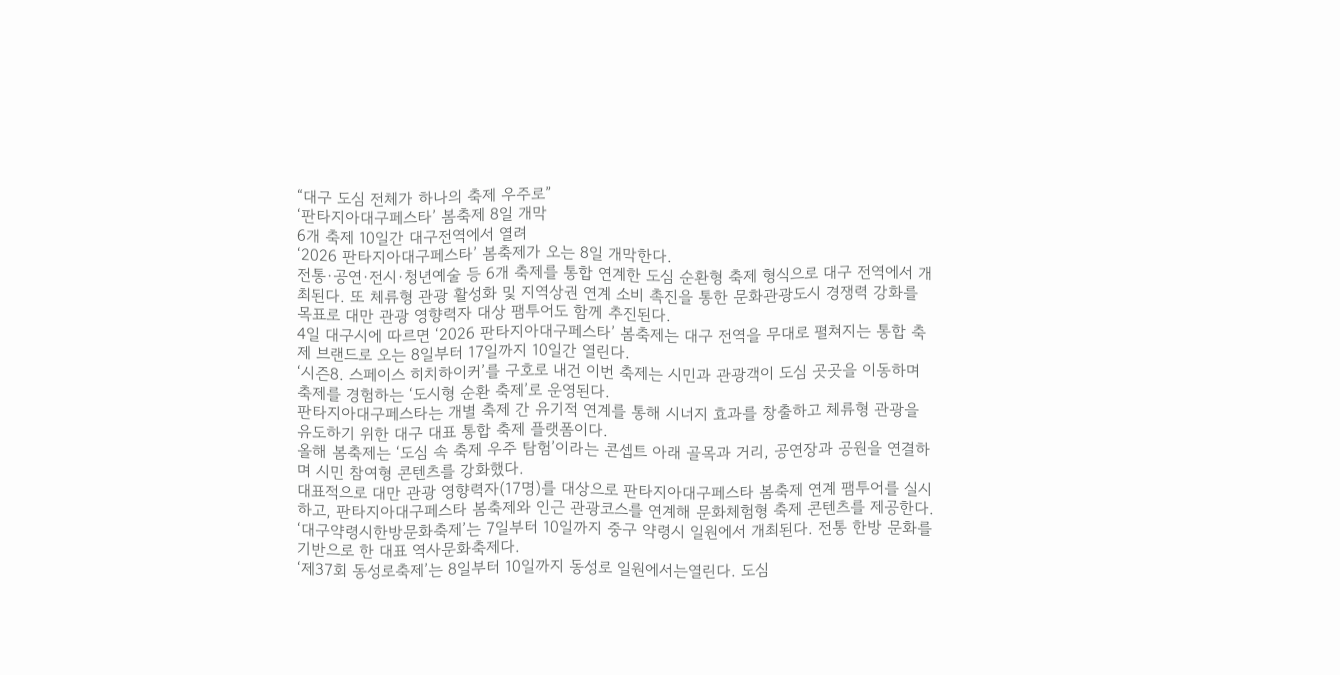“대구 도심 전체가 하나의 축제 우주로”
‘판타지아대구페스타’ 봄축제 8일 개막
6개 축제 10일간 대구전역에서 열려
‘2026 판타지아대구페스타’ 봄축제가 오는 8일 개막한다.
전통·공연·전시·청년예술 등 6개 축제를 통합 연계한 도심 순환형 축제 형식으로 대구 전역에서 개최된다. 또 체류형 관광 활성화 및 지역상권 연계 소비 촉진을 통한 문화관광도시 경쟁력 강화를 목표로 대만 관광 영향력자 대상 팸투어도 함께 추진된다.
4일 대구시에 따르면 ‘2026 판타지아대구페스타’ 봄축제는 대구 전역을 무대로 펼쳐지는 통합 축제 브랜드로 오는 8일부터 17일까지 10일간 열린다.
‘시즌8. 스페이스 히치하이커’를 구호로 내건 이번 축제는 시민과 관광객이 도심 곳곳을 이동하며 축제를 경험하는 ‘도시형 순환 축제’로 운영된다.
판타지아대구페스타는 개별 축제 간 유기적 연계를 통해 시너지 효과를 창출하고 체류형 관광을 유도하기 위한 대구 대표 통합 축제 플랫폼이다.
올해 봄축제는 ‘도심 속 축제 우주 탐험’이라는 콘셉트 아래 골목과 거리, 공연장과 공원을 연결하며 시민 참여형 콘텐츠를 강화했다.
대표적으로 대만 관광 영향력자(17명)를 대상으로 판타지아대구페스타 봄축제 연계 팸투어를 실시하고, 판타지아대구페스타 봄축제와 인근 관광코스를 연계해 문화체험형 축제 콘텐츠를 제공한다.
‘대구약령시한방문화축제’는 7일부터 10일까지 중구 약령시 일원에서 개최된다. 전통 한방 문화를 기반으로 한 대표 역사문화축제다.
‘제37회 동성로축제’는 8일부터 10일까지 동성로 일원에서는열린다. 도심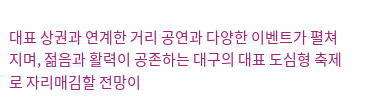대표 상권과 연계한 거리 공연과 다양한 이벤트가 펼쳐지며, 젊음과 활력이 공존하는 대구의 대표 도심형 축제로 자리매김할 전망이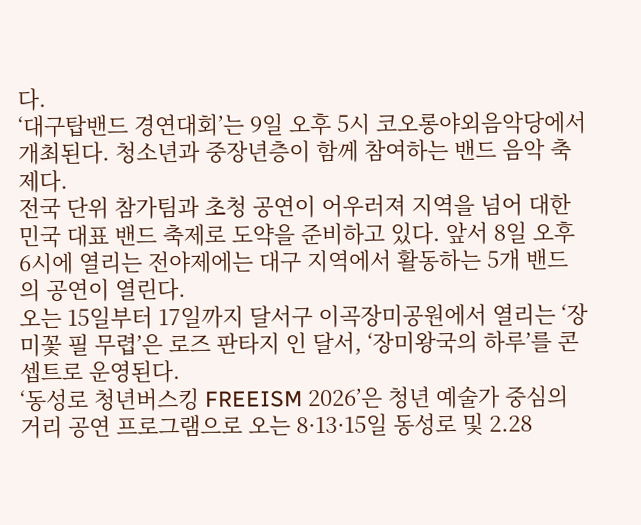다.
‘대구탑밴드 경연대회’는 9일 오후 5시 코오롱야외음악당에서 개최된다. 청소년과 중장년층이 함께 참여하는 밴드 음악 축제다.
전국 단위 참가팀과 초청 공연이 어우러져 지역을 넘어 대한민국 대표 밴드 축제로 도약을 준비하고 있다. 앞서 8일 오후 6시에 열리는 전야제에는 대구 지역에서 활동하는 5개 밴드의 공연이 열린다.
오는 15일부터 17일까지 달서구 이곡장미공원에서 열리는 ‘장미꽃 필 무렵’은 로즈 판타지 인 달서, ‘장미왕국의 하루’를 콘셉트로 운영된다.
‘동성로 청년버스킹 FREEISM 2026’은 청년 예술가 중심의 거리 공연 프로그램으로 오는 8·13·15일 동성로 및 2.28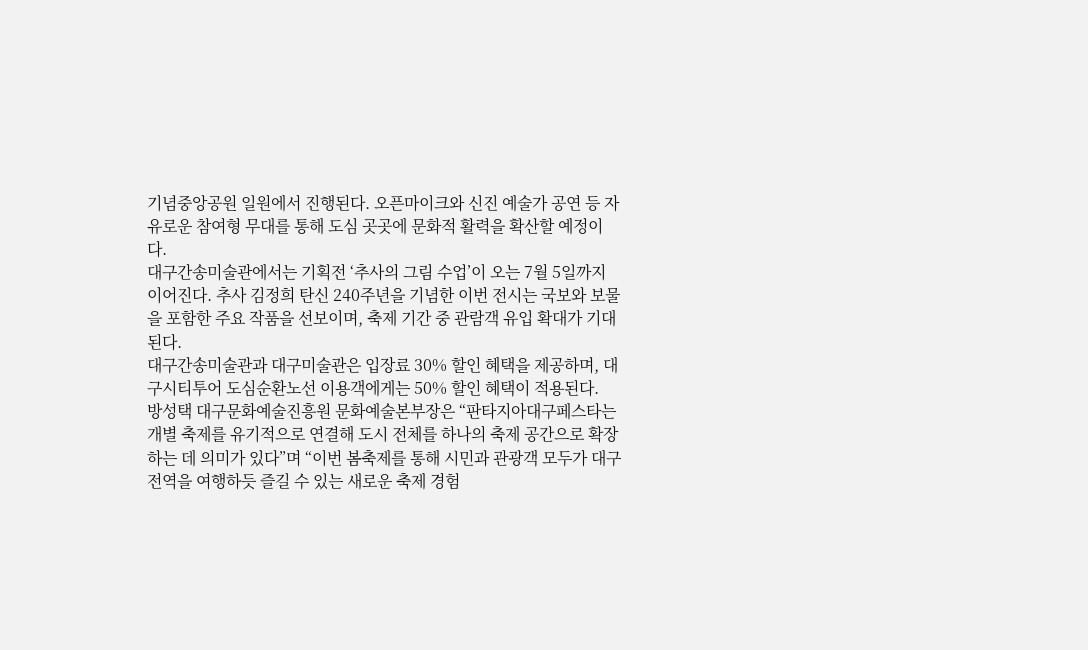기념중앙공원 일원에서 진행된다. 오픈마이크와 신진 예술가 공연 등 자유로운 참여형 무대를 통해 도심 곳곳에 문화적 활력을 확산할 예정이다.
대구간송미술관에서는 기획전 ‘추사의 그림 수업’이 오는 7월 5일까지 이어진다. 추사 김정희 탄신 240주년을 기념한 이번 전시는 국보와 보물을 포함한 주요 작품을 선보이며, 축제 기간 중 관람객 유입 확대가 기대된다.
대구간송미술관과 대구미술관은 입장료 30% 할인 혜택을 제공하며, 대구시티투어 도심순환노선 이용객에게는 50% 할인 혜택이 적용된다.
방성택 대구문화예술진흥원 문화예술본부장은 “판타지아대구페스타는 개별 축제를 유기적으로 연결해 도시 전체를 하나의 축제 공간으로 확장하는 데 의미가 있다”며 “이번 봄축제를 통해 시민과 관광객 모두가 대구 전역을 여행하듯 즐길 수 있는 새로운 축제 경험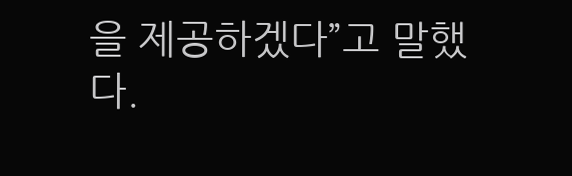을 제공하겠다”고 말했다.